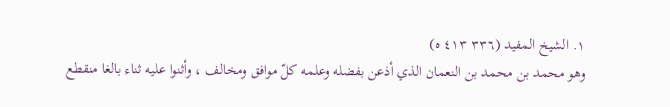١. الشيخ المفيد (٣٣٦ ٤١٣ ه)
وهو محمد بن محمد بن النعمان الذي أذعن بفضله وعلمه كلّ موافق ومخالف ، وأثنوا عليه ثناء بالغا منقطع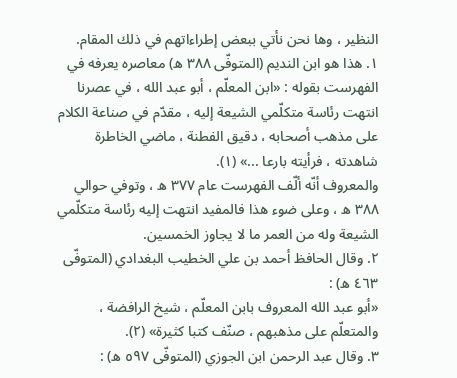النظير ، وها نحن نأتي ببعض إطراءاتهم في ذلك المقام.
١. هذا هو ابن النديم (المتوفّى ٣٨٨ ه) معاصره يعرفه في الفهرست بقوله : «ابن المعلّم ، أبو عبد الله ، في عصرنا انتهت رئاسة متكلّمي الشيعة إليه ، مقدّم في صناعة الكلام على مذهب أصحابه ، دقيق الفطنة ، ماضي الخاطرة شاهدته ، فرأيته بارعا ...» (١).
والمعروف أنّه ألّف الفهرست عام ٣٧٧ ه ، وتوفي حوالي ٣٨٨ ه ، وعلى ضوء هذا فالمفيد انتهت إليه رئاسة متكلّمي الشيعة وله من العمر ما لا يجاوز الخمسين.
٢. وقال الحافظ أحمد بن علي الخطيب البغدادي (المتوفّى ٤٦٣ ه) :
«أبو عبد الله المعروف بابن المعلّم ، شيخ الرافضة ، والمتعلّم على مذهبهم ، صنّف كتبا كثيرة» (٢).
٣. وقال عبد الرحمن ابن الجوزي (المتوفّى ٥٩٧ ه) :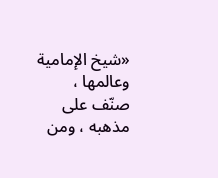«شيخ الإمامية وعالمها ، صنّف على مذهبه ، ومن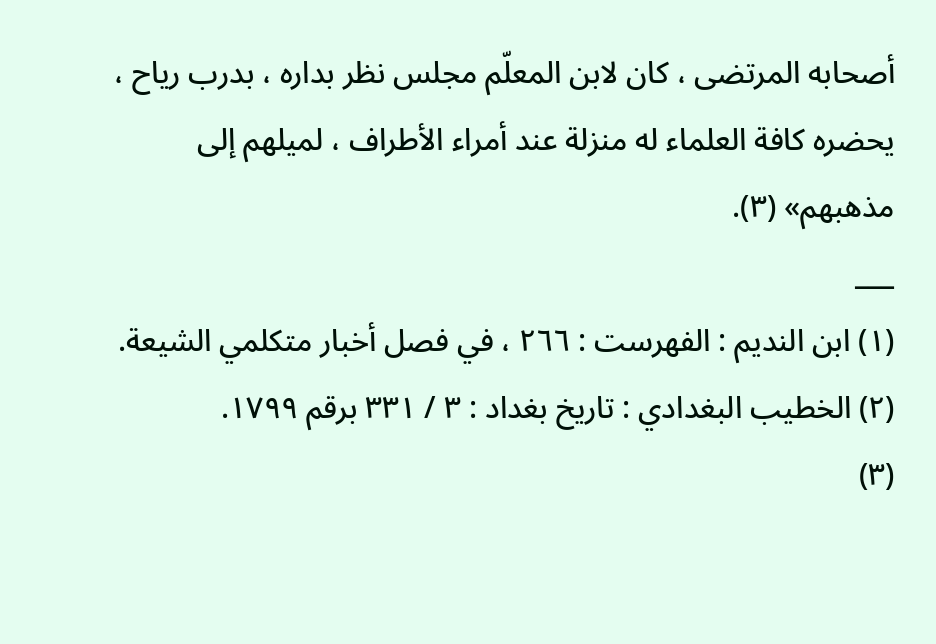أصحابه المرتضى ، كان لابن المعلّم مجلس نظر بداره ، بدرب رياح ، يحضره كافة العلماء له منزلة عند أمراء الأطراف ، لميلهم إلى مذهبهم» (٣).
___
(١) ابن النديم : الفهرست : ٢٦٦ ، في فصل أخبار متكلمي الشيعة.
(٢) الخطيب البغدادي : تاريخ بغداد : ٣ / ٣٣١ برقم ١٧٩٩.
(٣)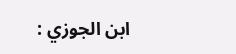ابن الجوزي :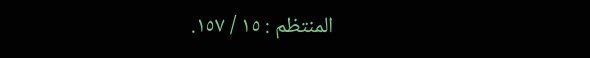المنتظم : ١٥ / ١٥٧.